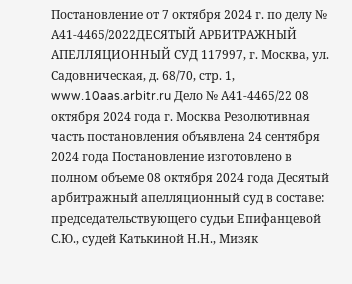Постановление от 7 октября 2024 г. по делу № А41-4465/2022ДЕСЯТЫЙ АРБИТРАЖНЫЙ АПЕЛЛЯЦИОННЫЙ СУД 117997, г. Москва, ул. Садовническая, д. 68/70, стр. 1, www.10aas.arbitr.ru Дело № А41-4465/22 08 октября 2024 года г. Москва Резолютивная часть постановления объявлена 24 сентября 2024 года Постановление изготовлено в полном объеме 08 октября 2024 года Десятый арбитражный апелляционный суд в составе: председательствующего судьи Епифанцевой С.Ю., судей Катькиной Н.Н., Мизяк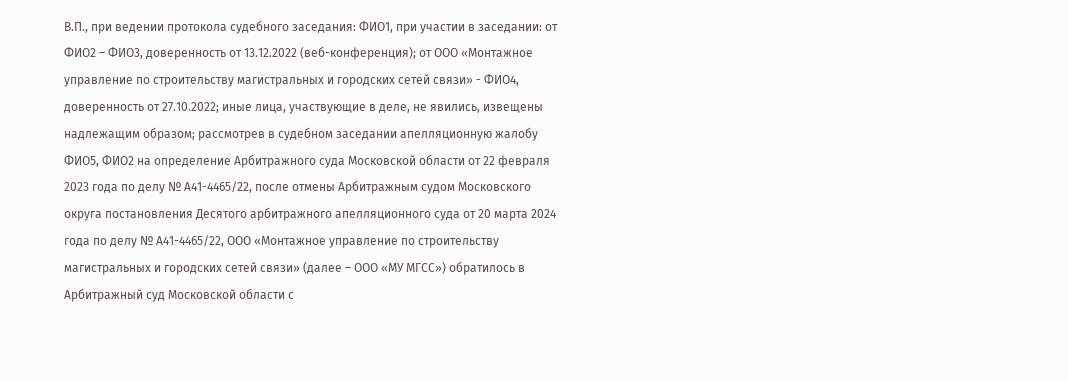В.П., при ведении протокола судебного заседания: ФИО1, при участии в заседании: от ФИО2 – ФИО3, доверенность от 13.12.2022 (веб-конференция); от ООО «Монтажное управление по строительству магистральных и городских сетей связи» - ФИО4, доверенность от 27.10.2022; иные лица, участвующие в деле, не явились, извещены надлежащим образом; рассмотрев в судебном заседании апелляционную жалобу ФИО5, ФИО2 на определение Арбитражного суда Московской области от 22 февраля 2023 года по делу № А41-4465/22, после отмены Арбитражным судом Московского округа постановления Десятого арбитражного апелляционного суда от 20 марта 2024 года по делу № А41-4465/22, ООО «Монтажное управление по строительству магистральных и городских сетей связи» (далее – ООО «МУ МГСС») обратилось в Арбитражный суд Московской области с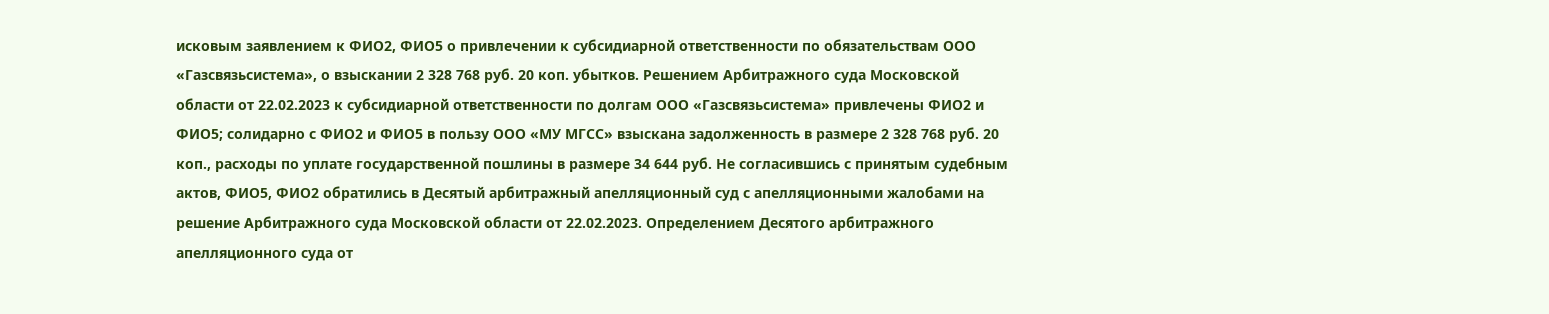исковым заявлением к ФИО2, ФИО5 о привлечении к субсидиарной ответственности по обязательствам ООО «Газсвязьсистема», о взыскании 2 328 768 руб. 20 коп. убытков. Решением Арбитражного суда Московской области от 22.02.2023 к субсидиарной ответственности по долгам ООО «Газсвязьсистема» привлечены ФИО2 и ФИО5; солидарно с ФИО2 и ФИО5 в пользу ООО «МУ МГСС» взыскана задолженность в размере 2 328 768 руб. 20 коп., расходы по уплате государственной пошлины в размере 34 644 руб. Не согласившись с принятым судебным актов, ФИО5, ФИО2 обратились в Десятый арбитражный апелляционный суд с апелляционными жалобами на решение Арбитражного суда Московской области от 22.02.2023. Определением Десятого арбитражного апелляционного суда от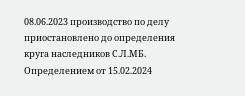08.06.2023 производство по делу приостановлено до определения круга наследников С.Л.МБ. Определением от 15.02.2024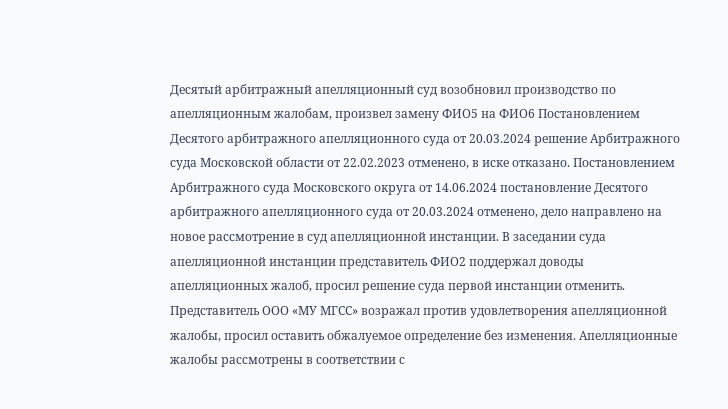Десятый арбитражный апелляционный суд возобновил производство по апелляционным жалобам, произвел замену ФИО5 на ФИО6 Постановлением Десятого арбитражного апелляционного суда от 20.03.2024 решение Арбитражного суда Московской области от 22.02.2023 отменено, в иске отказано. Постановлением Арбитражного суда Московского округа от 14.06.2024 постановление Десятого арбитражного апелляционного суда от 20.03.2024 отменено, дело направлено на новое рассмотрение в суд апелляционной инстанции. В заседании суда апелляционной инстанции представитель ФИО2 поддержал доводы апелляционных жалоб, просил решение суда первой инстанции отменить. Представитель ООО «МУ МГСС» возражал против удовлетворения апелляционной жалобы, просил оставить обжалуемое определение без изменения. Апелляционные жалобы рассмотрены в соответствии с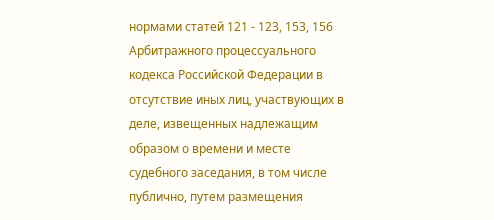нормами статей 121 - 123, 153, 156 Арбитражного процессуального кодекса Российской Федерации в отсутствие иных лиц, участвующих в деле, извещенных надлежащим образом о времени и месте судебного заседания, в том числе публично, путем размещения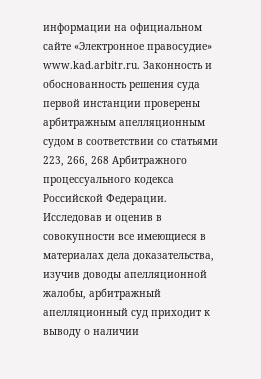информации на официальном сайте «Электронное правосудие» www.kad.arbitr.ru. Законность и обоснованность решения суда первой инстанции проверены арбитражным апелляционным судом в соответствии со статьями 223, 266, 268 Арбитражного процессуального кодекса Российской Федерации. Исследовав и оценив в совокупности все имеющиеся в материалах дела доказательства, изучив доводы апелляционной жалобы, арбитражный апелляционный суд приходит к выводу о наличии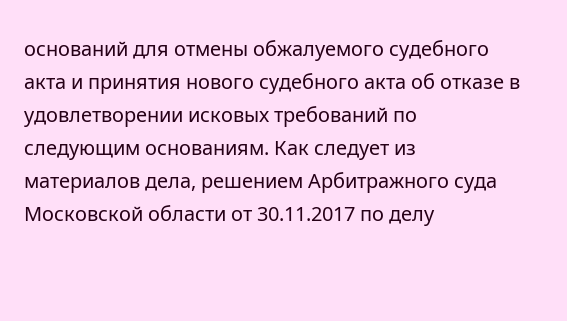оснований для отмены обжалуемого судебного акта и принятия нового судебного акта об отказе в удовлетворении исковых требований по следующим основаниям. Как следует из материалов дела, решением Арбитражного суда Московской области от 30.11.2017 по делу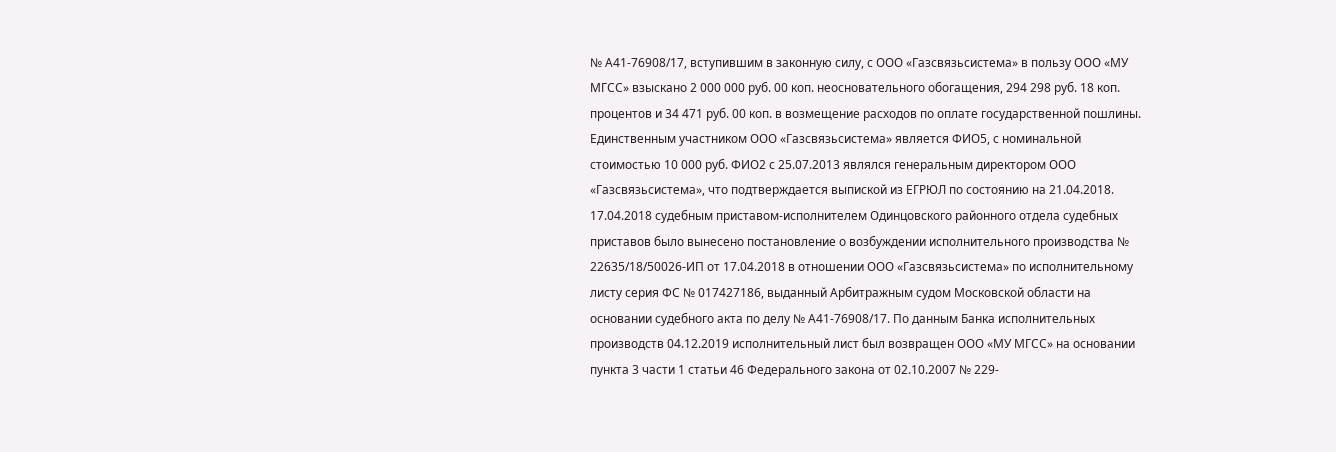№ А41-76908/17, вступившим в законную силу, с ООО «Газсвязьсистема» в пользу ООО «МУ МГСС» взыскано 2 000 000 руб. 00 коп. неосновательного обогащения, 294 298 руб. 18 коп. процентов и 34 471 руб. 00 коп. в возмещение расходов по оплате государственной пошлины. Единственным участником ООО «Газсвязьсистема» является ФИО5, с номинальной стоимостью 10 000 руб. ФИО2 с 25.07.2013 являлся генеральным директором ООО «Газсвязьсистема», что подтверждается выпиской из ЕГРЮЛ по состоянию на 21.04.2018. 17.04.2018 судебным приставом-исполнителем Одинцовского районного отдела судебных приставов было вынесено постановление о возбуждении исполнительного производства № 22635/18/50026-ИП от 17.04.2018 в отношении ООО «Газсвязьсистема» по исполнительному листу серия ФС № 017427186, выданный Арбитражным судом Московской области на основании судебного акта по делу № А41-76908/17. По данным Банка исполнительных производств 04.12.2019 исполнительный лист был возвращен ООО «МУ МГСС» на основании пункта 3 части 1 статьи 46 Федерального закона от 02.10.2007 № 229-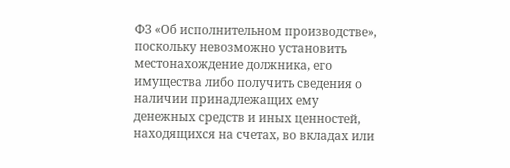ФЗ «Об исполнительном производстве», поскольку невозможно установить местонахождение должника, его имущества либо получить сведения о наличии принадлежащих ему денежных средств и иных ценностей, находящихся на счетах, во вкладах или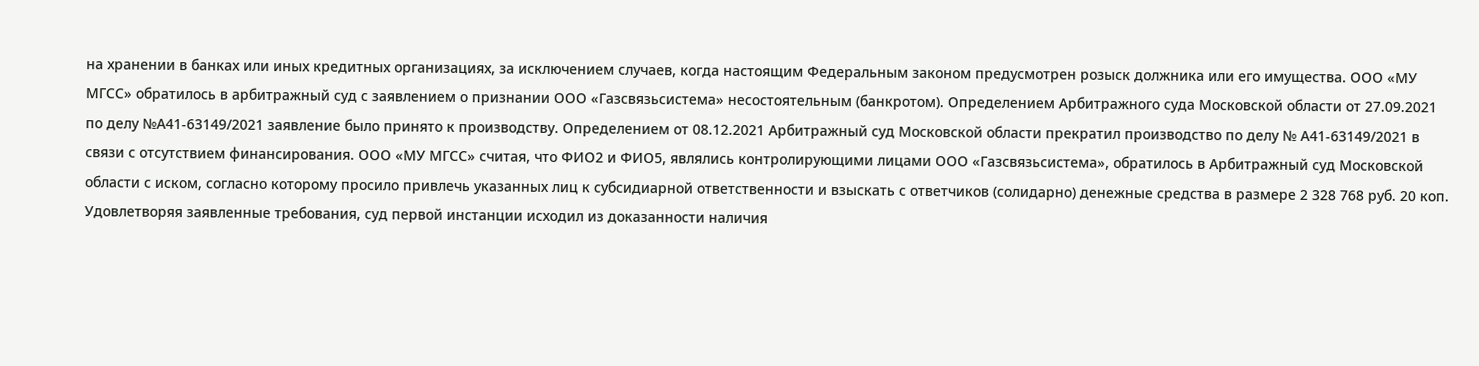на хранении в банках или иных кредитных организациях, за исключением случаев, когда настоящим Федеральным законом предусмотрен розыск должника или его имущества. ООО «МУ МГСС» обратилось в арбитражный суд с заявлением о признании ООО «Газсвязьсистема» несостоятельным (банкротом). Определением Арбитражного суда Московской области от 27.09.2021 по делу №А41-63149/2021 заявление было принято к производству. Определением от 08.12.2021 Арбитражный суд Московской области прекратил производство по делу № А41-63149/2021 в связи с отсутствием финансирования. ООО «МУ МГСС» считая, что ФИО2 и ФИО5, являлись контролирующими лицами ООО «Газсвязьсистема», обратилось в Арбитражный суд Московской области с иском, согласно которому просило привлечь указанных лиц к субсидиарной ответственности и взыскать с ответчиков (солидарно) денежные средства в размере 2 328 768 руб. 20 коп. Удовлетворяя заявленные требования, суд первой инстанции исходил из доказанности наличия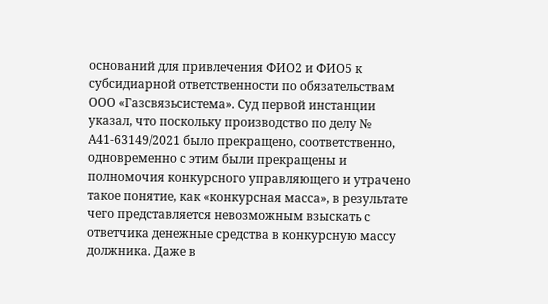оснований для привлечения ФИО2 и ФИО5 к субсидиарной ответственности по обязательствам ООО «Газсвязьсистема». Суд первой инстанции указал, что поскольку производство по делу № А41-63149/2021 было прекращено, соответственно, одновременно с этим были прекращены и полномочия конкурсного управляющего и утрачено такое понятие, как «конкурсная масса», в результате чего представляется невозможным взыскать с ответчика денежные средства в конкурсную массу должника. Даже в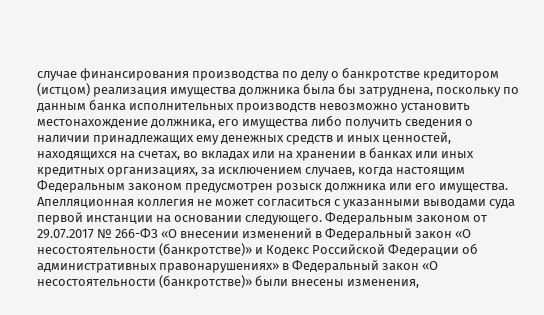случае финансирования производства по делу о банкротстве кредитором (истцом) реализация имущества должника была бы затруднена, поскольку по данным банка исполнительных производств невозможно установить местонахождение должника, его имущества либо получить сведения о наличии принадлежащих ему денежных средств и иных ценностей, находящихся на счетах, во вкладах или на хранении в банках или иных кредитных организациях, за исключением случаев, когда настоящим Федеральным законом предусмотрен розыск должника или его имущества. Апелляционная коллегия не может согласиться с указанными выводами суда первой инстанции на основании следующего. Федеральным законом от 29.07.2017 № 266-ФЗ «О внесении изменений в Федеральный закон «О несостоятельности (банкротстве)» и Кодекс Российской Федерации об административных правонарушениях» в Федеральный закон «О несостоятельности (банкротстве)» были внесены изменения,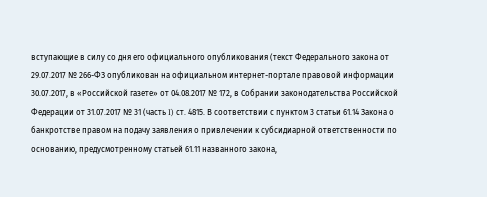вступающие в силу со дня его официального опубликования (текст Федерального закона от 29.07.2017 № 266-ФЗ опубликован на официальном интернет-портале правовой информации 30.07.2017, в «Российской газете» от 04.08.2017 № 172, в Собрании законодательства Российской Федерации от 31.07.2017 № 31 (часть I) ст. 4815. В соответствии с пунктом 3 статьи 61.14 Закона о банкротстве правом на подачу заявления о привлечении к субсидиарной ответственности по основанию, предусмотренному статьей 61.11 названного закона,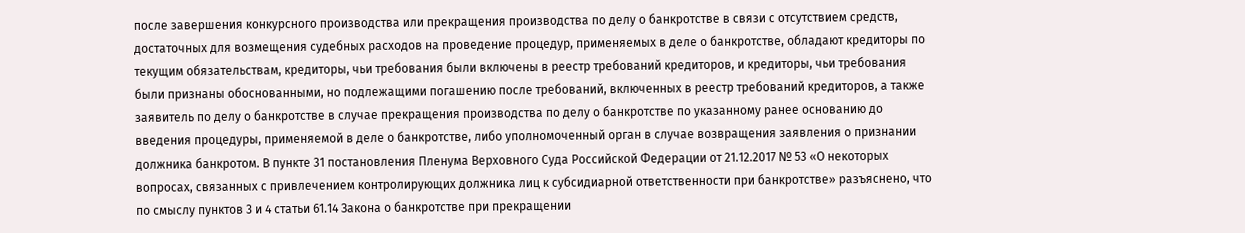после завершения конкурсного производства или прекращения производства по делу о банкротстве в связи с отсутствием средств, достаточных для возмещения судебных расходов на проведение процедур, применяемых в деле о банкротстве, обладают кредиторы по текущим обязательствам, кредиторы, чьи требования были включены в реестр требований кредиторов, и кредиторы, чьи требования были признаны обоснованными, но подлежащими погашению после требований, включенных в реестр требований кредиторов, а также заявитель по делу о банкротстве в случае прекращения производства по делу о банкротстве по указанному ранее основанию до введения процедуры, применяемой в деле о банкротстве, либо уполномоченный орган в случае возвращения заявления о признании должника банкротом. В пункте 31 постановления Пленума Верховного Суда Российской Федерации от 21.12.2017 № 53 «О некоторых вопросах, связанных с привлечением контролирующих должника лиц к субсидиарной ответственности при банкротстве» разъяснено, что по смыслу пунктов 3 и 4 статьи 61.14 Закона о банкротстве при прекращении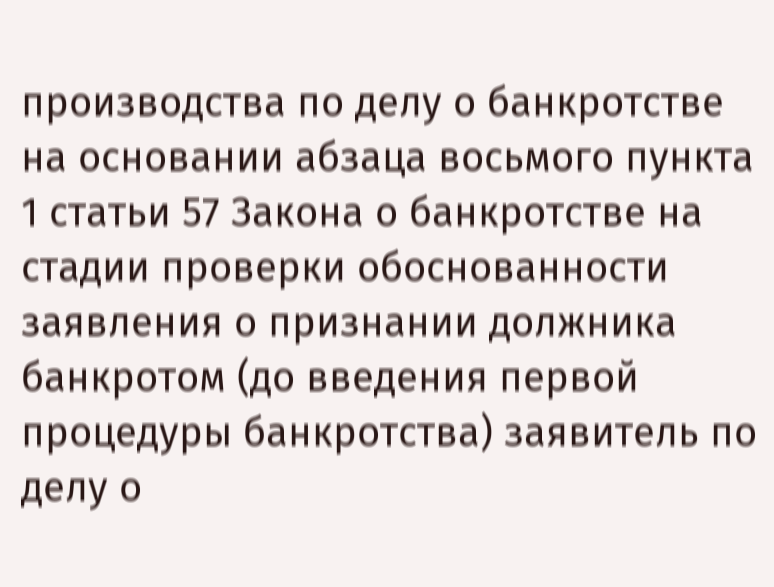производства по делу о банкротстве на основании абзаца восьмого пункта 1 статьи 57 Закона о банкротстве на стадии проверки обоснованности заявления о признании должника банкротом (до введения первой процедуры банкротства) заявитель по делу о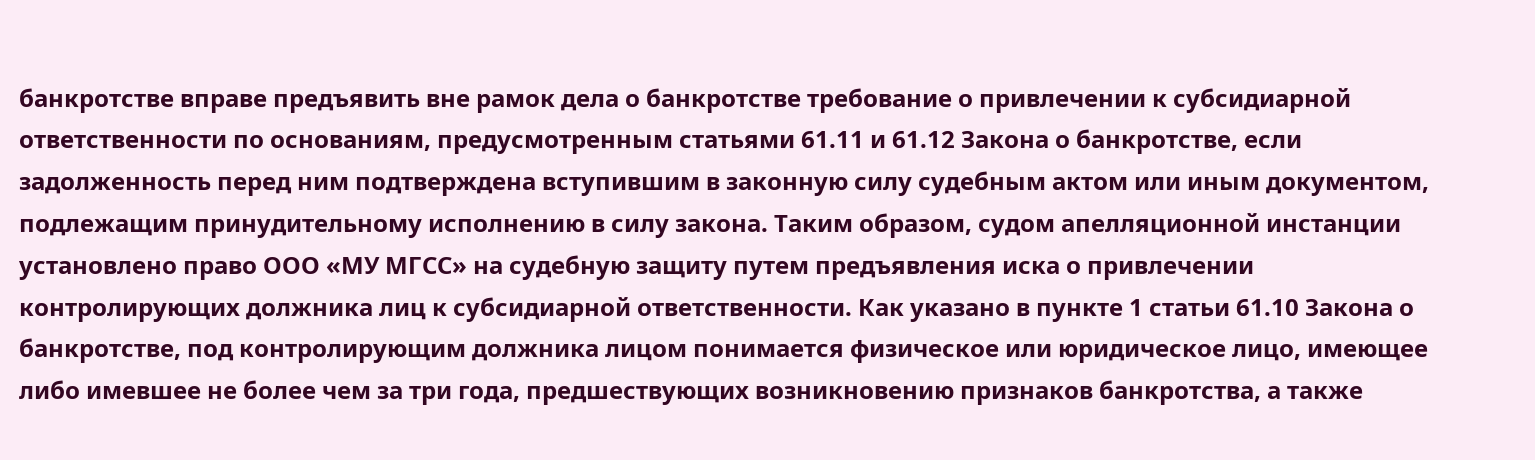банкротстве вправе предъявить вне рамок дела о банкротстве требование о привлечении к субсидиарной ответственности по основаниям, предусмотренным статьями 61.11 и 61.12 Закона о банкротстве, если задолженность перед ним подтверждена вступившим в законную силу судебным актом или иным документом, подлежащим принудительному исполнению в силу закона. Таким образом, судом апелляционной инстанции установлено право ООО «МУ МГСС» на судебную защиту путем предъявления иска о привлечении контролирующих должника лиц к субсидиарной ответственности. Как указано в пункте 1 статьи 61.10 Закона о банкротстве, под контролирующим должника лицом понимается физическое или юридическое лицо, имеющее либо имевшее не более чем за три года, предшествующих возникновению признаков банкротства, а также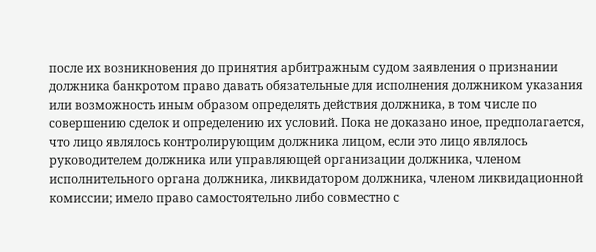после их возникновения до принятия арбитражным судом заявления о признании должника банкротом право давать обязательные для исполнения должником указания или возможность иным образом определять действия должника, в том числе по совершению сделок и определению их условий. Пока не доказано иное, предполагается, что лицо являлось контролирующим должника лицом, если это лицо являлось руководителем должника или управляющей организации должника, членом исполнительного органа должника, ликвидатором должника, членом ликвидационной комиссии; имело право самостоятельно либо совместно с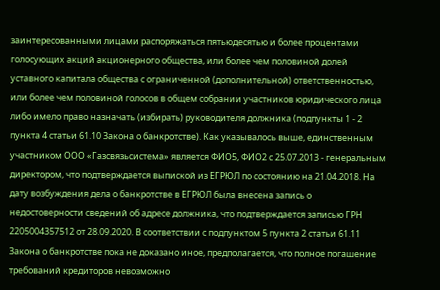заинтересованными лицами распоряжаться пятьюдесятью и более процентами голосующих акций акционерного общества, или более чем половиной долей уставного капитала общества с ограниченной (дополнительной) ответственностью, или более чем половиной голосов в общем собрании участников юридического лица либо имело право назначать (избирать) руководителя должника (подпункты 1 - 2 пункта 4 статьи 61.10 Закона о банкротстве). Как указывалось выше, единственным участником ООО «Газсвязьсистема» является ФИО5, ФИО2 с 25.07.2013 - генеральным директором, что подтверждается выпиской из ЕГРЮЛ по состоянию на 21.04.2018. На дату возбуждения дела о банкротстве в ЕГРЮЛ была внесена запись о недостоверности сведений об адресе должника, что подтверждается записью ГРН 2205004357512 от 28.09.2020. В соответствии с подпунктом 5 пункта 2 статьи 61.11 Закона о банкротстве пока не доказано иное, предполагается, что полное погашение требований кредиторов невозможно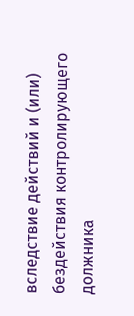вследствие действий и (или) бездействия контролирующего должника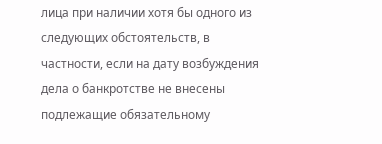лица при наличии хотя бы одного из следующих обстоятельств, в частности, если на дату возбуждения дела о банкротстве не внесены подлежащие обязательному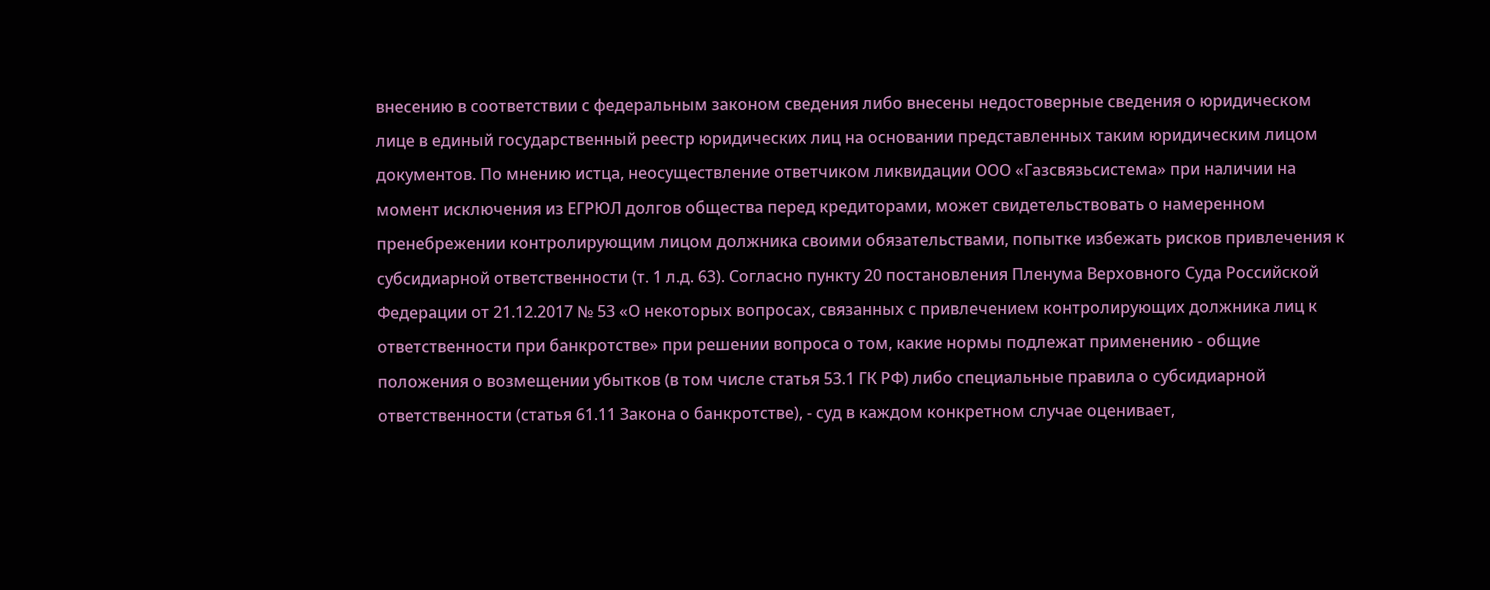внесению в соответствии с федеральным законом сведения либо внесены недостоверные сведения о юридическом лице в единый государственный реестр юридических лиц на основании представленных таким юридическим лицом документов. По мнению истца, неосуществление ответчиком ликвидации ООО «Газсвязьсистема» при наличии на момент исключения из ЕГРЮЛ долгов общества перед кредиторами, может свидетельствовать о намеренном пренебрежении контролирующим лицом должника своими обязательствами, попытке избежать рисков привлечения к субсидиарной ответственности (т. 1 л.д. 63). Согласно пункту 20 постановления Пленума Верховного Суда Российской Федерации от 21.12.2017 № 53 «О некоторых вопросах, связанных с привлечением контролирующих должника лиц к ответственности при банкротстве» при решении вопроса о том, какие нормы подлежат применению - общие положения о возмещении убытков (в том числе статья 53.1 ГК РФ) либо специальные правила о субсидиарной ответственности (статья 61.11 Закона о банкротстве), - суд в каждом конкретном случае оценивает,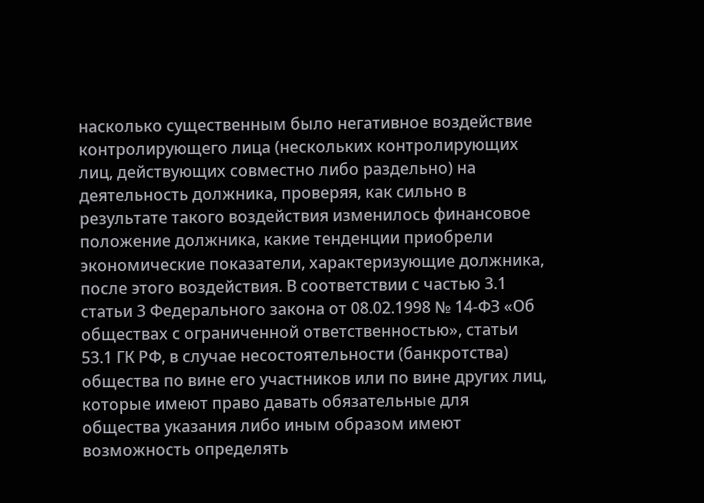насколько существенным было негативное воздействие контролирующего лица (нескольких контролирующих лиц, действующих совместно либо раздельно) на деятельность должника, проверяя, как сильно в результате такого воздействия изменилось финансовое положение должника, какие тенденции приобрели экономические показатели, характеризующие должника, после этого воздействия. В соответствии с частью 3.1 статьи 3 Федерального закона от 08.02.1998 № 14-ФЗ «Об обществах с ограниченной ответственностью», статьи 53.1 ГК РФ, в случае несостоятельности (банкротства) общества по вине его участников или по вине других лиц, которые имеют право давать обязательные для общества указания либо иным образом имеют возможность определять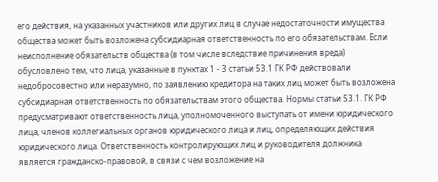его действия, на указанных участников или других лиц в случае недостаточности имущества общества может быть возложена субсидиарная ответственность по его обязательствам. Если неисполнение обязательств общества (в том числе вследствие причинения вреда) обусловлено тем, что лица, указанные в пунктах 1 - 3 статьи 53.1 ГК РФ действовали недобросовестно или неразумно, по заявлению кредитора на таких лиц может быть возложена субсидиарная ответственность по обязательствам этого общества. Нормы статьи 53.1. ГК РФ предусматривают ответственность лица, уполномоченного выступать от имени юридического лица, членов коллегиальных органов юридического лица и лиц, определяющих действия юридического лица. Ответственность контролирующих лиц и руководителя должника является гражданско-правовой, в связи с чем возложение на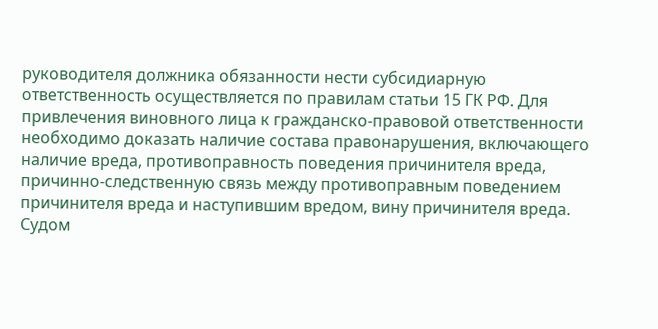руководителя должника обязанности нести субсидиарную ответственность осуществляется по правилам статьи 15 ГК РФ. Для привлечения виновного лица к гражданско-правовой ответственности необходимо доказать наличие состава правонарушения, включающего наличие вреда, противоправность поведения причинителя вреда, причинно-следственную связь между противоправным поведением причинителя вреда и наступившим вредом, вину причинителя вреда. Судом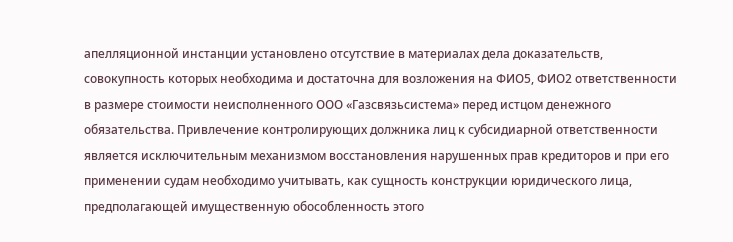апелляционной инстанции установлено отсутствие в материалах дела доказательств, совокупность которых необходима и достаточна для возложения на ФИО5, ФИО2 ответственности в размере стоимости неисполненного ООО «Газсвязьсистема» перед истцом денежного обязательства. Привлечение контролирующих должника лиц к субсидиарной ответственности является исключительным механизмом восстановления нарушенных прав кредиторов и при его применении судам необходимо учитывать, как сущность конструкции юридического лица, предполагающей имущественную обособленность этого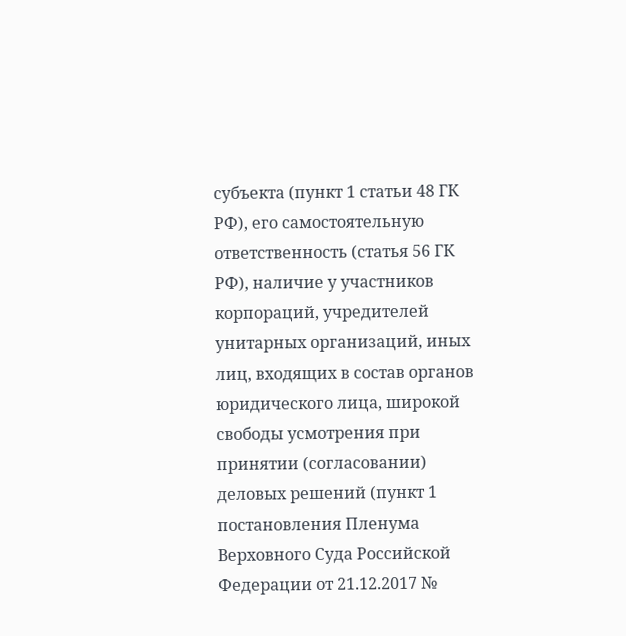субъекта (пункт 1 статьи 48 ГК РФ), его самостоятельную ответственность (статья 56 ГК РФ), наличие у участников корпораций, учредителей унитарных организаций, иных лиц, входящих в состав органов юридического лица, широкой свободы усмотрения при принятии (согласовании) деловых решений (пункт 1 постановления Пленума Верховного Суда Российской Федерации от 21.12.2017 №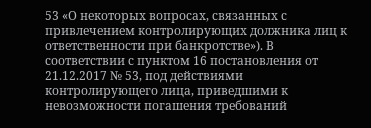53 «О некоторых вопросах, связанных с привлечением контролирующих должника лиц к ответственности при банкротстве»). В соответствии с пунктом 16 постановления от 21.12.2017 № 53, под действиями контролирующего лица, приведшими к невозможности погашения требований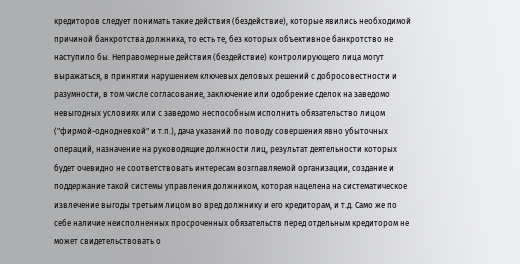кредиторов следует понимать такие действия (бездействие), которые явились необходимой причиной банкротства должника, то есть те, без которых объективное банкротство не наступило бы. Неправомерные действия (бездействие) контролирующего лица могут выражаться, в принятии нарушением ключевых деловых решений с добросовестности и разумности, в том числе согласование, заключение или одобрение сделок на заведомо невыгодных условиях или с заведомо неспособным исполнить обязательство лицом ("фирмой-однодневкой" и т.п.), дача указаний по поводу совершения явно убыточных операций, назначение на руководящие должности лиц, результат деятельности которых будет очевидно не соответствовать интересам возглавляемой организации, создание и поддержание такой системы управления должником, которая нацелена на систематическое извлечение выгоды третьим лицом во вред должнику и его кредиторам, и т.д. Само же по себе наличие неисполненных просроченных обязательств перед отдельным кредитором не может свидетельствовать о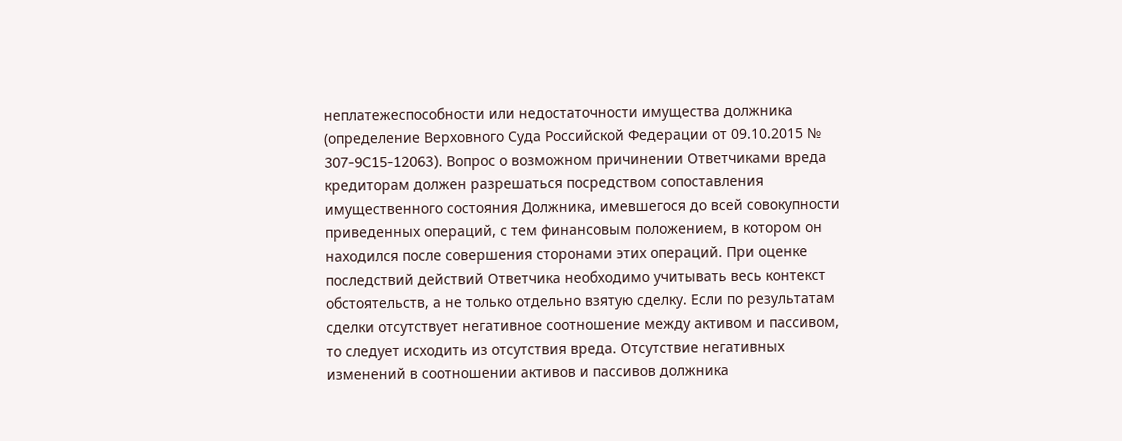неплатежеспособности или недостаточности имущества должника (определение Верховного Суда Российской Федерации от 09.10.2015 № 307-9C15-12063). Вопрос о возможном причинении Ответчиками вреда кредиторам должен разрешаться посредством сопоставления имущественного состояния Должника, имевшегося до всей совокупности приведенных операций, с тем финансовым положением, в котором он находился после совершения сторонами этих операций. При оценке последствий действий Ответчика необходимо учитывать весь контекст обстоятельств, а не только отдельно взятую сделку. Если по результатам сделки отсутствует негативное соотношение между активом и пассивом, то следует исходить из отсутствия вреда. Отсутствие негативных изменений в соотношении активов и пассивов должника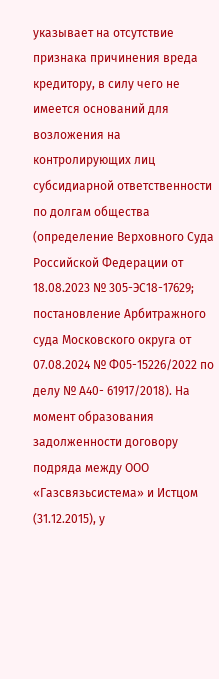указывает на отсутствие признака причинения вреда кредитору, в силу чего не имеется оснований для возложения на контролирующих лиц субсидиарной ответственности по долгам общества (определение Верховного Суда Российской Федерации от 18.08.2023 № 305-ЭС18-17629; постановление Арбитражного суда Московского округа от 07.08.2024 № Ф05-15226/2022 по делу № А40- 61917/2018). На момент образования задолженности договору подряда между ООО «Газсвязьсистема» и Истцом (31.12.2015), у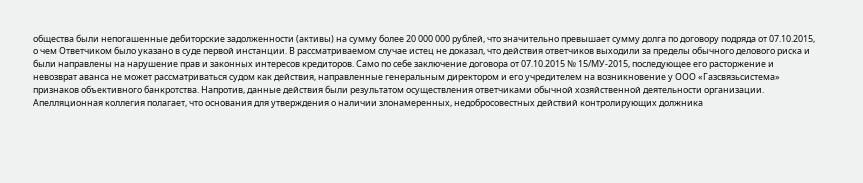общества были непогашенные дебиторские задолженности (активы) на сумму более 20 000 000 рублей, что значительно превышает сумму долга по договору подряда от 07.10.2015, о чем Ответчиком было указано в суде первой инстанции. В рассматриваемом случае истец не доказал, что действия ответчиков выходили за пределы обычного делового риска и были направлены на нарушение прав и законных интересов кредиторов. Само по себе заключение договора от 07.10.2015 № 15/МУ-2015, последующее его расторжение и невозврат аванса не может рассматриваться судом как действия, направленные генеральным директором и его учредителем на возникновение у ООО «Газсвязьсистема» признаков объективного банкротства. Напротив, данные действия были результатом осуществления ответчиками обычной хозяйственной деятельности организации. Апелляционная коллегия полагает, что основания для утверждения о наличии злонамеренных, недобросовестных действий контролирующих должника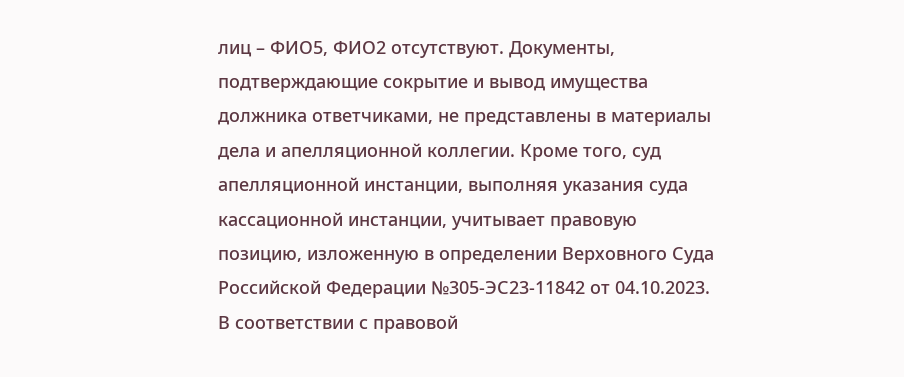лиц – ФИО5, ФИО2 отсутствуют. Документы, подтверждающие сокрытие и вывод имущества должника ответчиками, не представлены в материалы дела и апелляционной коллегии. Кроме того, суд апелляционной инстанции, выполняя указания суда кассационной инстанции, учитывает правовую позицию, изложенную в определении Верховного Суда Российской Федерации №305-ЭС23-11842 от 04.10.2023. В соответствии с правовой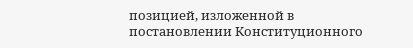позицией, изложенной в постановлении Конституционного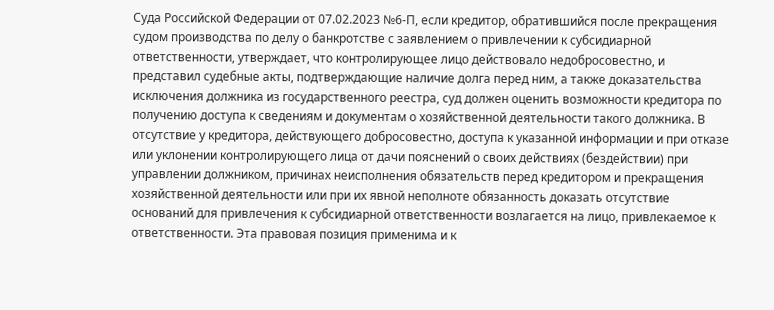Суда Российской Федерации от 07.02.2023 №6-П, если кредитор, обратившийся после прекращения судом производства по делу о банкротстве с заявлением о привлечении к субсидиарной ответственности, утверждает, что контролирующее лицо действовало недобросовестно, и представил судебные акты, подтверждающие наличие долга перед ним, а также доказательства исключения должника из государственного реестра, суд должен оценить возможности кредитора по получению доступа к сведениям и документам о хозяйственной деятельности такого должника. В отсутствие у кредитора, действующего добросовестно, доступа к указанной информации и при отказе или уклонении контролирующего лица от дачи пояснений о своих действиях (бездействии) при управлении должником, причинах неисполнения обязательств перед кредитором и прекращения хозяйственной деятельности или при их явной неполноте обязанность доказать отсутствие оснований для привлечения к субсидиарной ответственности возлагается на лицо, привлекаемое к ответственности. Эта правовая позиция применима и к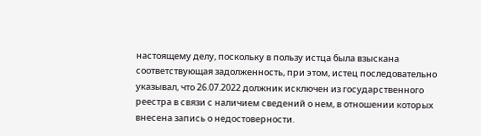настоящему делу, поскольку в пользу истца была взыскана соответствующая задолженность, при этом, истец последовательно указывал, что 26.07.2022 должник исключен из государственного реестра в связи с наличием сведений о нем, в отношении которых внесена запись о недостоверности.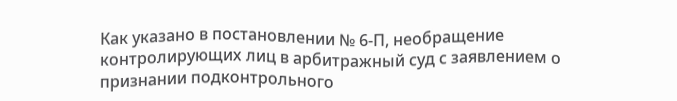Как указано в постановлении № 6-П, необращение контролирующих лиц в арбитражный суд с заявлением о признании подконтрольного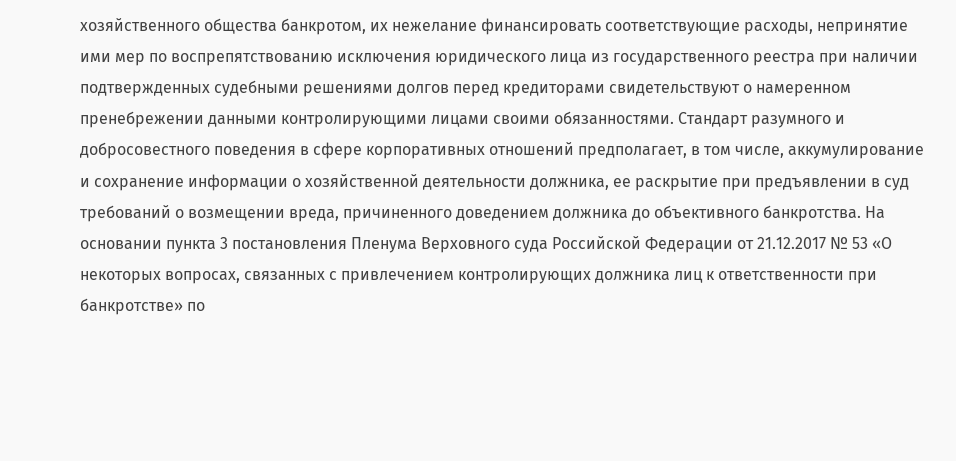хозяйственного общества банкротом, их нежелание финансировать соответствующие расходы, непринятие ими мер по воспрепятствованию исключения юридического лица из государственного реестра при наличии подтвержденных судебными решениями долгов перед кредиторами свидетельствуют о намеренном пренебрежении данными контролирующими лицами своими обязанностями. Стандарт разумного и добросовестного поведения в сфере корпоративных отношений предполагает, в том числе, аккумулирование и сохранение информации о хозяйственной деятельности должника, ее раскрытие при предъявлении в суд требований о возмещении вреда, причиненного доведением должника до объективного банкротства. На основании пункта 3 постановления Пленума Верховного суда Российской Федерации от 21.12.2017 № 53 «О некоторых вопросах, связанных с привлечением контролирующих должника лиц к ответственности при банкротстве» по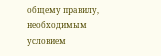общему правилу, необходимым условием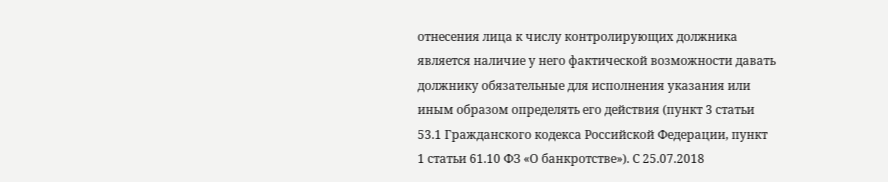отнесения лица к числу контролирующих должника является наличие у него фактической возможности давать должнику обязательные для исполнения указания или иным образом определять его действия (пункт 3 статьи 53.1 Гражданского кодекса Российской Федерации, пункт 1 статьи 61.10 ФЗ «О банкротстве»). С 25.07.2018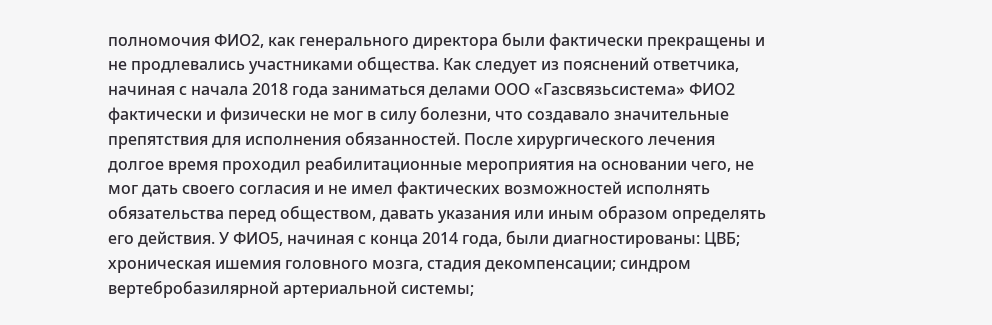полномочия ФИО2, как генерального директора были фактически прекращены и не продлевались участниками общества. Как следует из пояснений ответчика, начиная с начала 2018 года заниматься делами ООО «Газсвязьсистема» ФИО2 фактически и физически не мог в силу болезни, что создавало значительные препятствия для исполнения обязанностей. После хирургического лечения долгое время проходил реабилитационные мероприятия на основании чего, не мог дать своего согласия и не имел фактических возможностей исполнять обязательства перед обществом, давать указания или иным образом определять его действия. У ФИО5, начиная с конца 2014 года, были диагностированы: ЦВБ; хроническая ишемия головного мозга, стадия декомпенсации; синдром вертебробазилярной артериальной системы;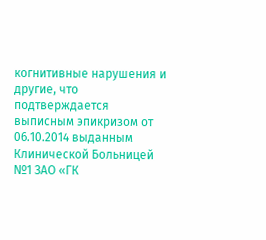когнитивные нарушения и другие, что подтверждается выписным эпикризом от 06.10.2014 выданным Клинической Больницей №1 ЗАО «ГК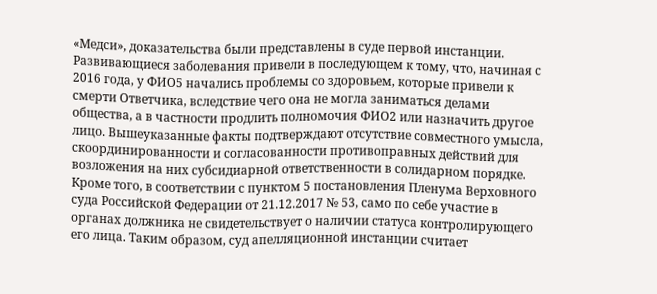«Медси», доказательства были представлены в суде первой инстанции. Развивающиеся заболевания привели в последующем к тому, что, начиная с 2016 года, у ФИО5 начались проблемы со здоровьем, которые привели к смерти Ответчика, вследствие чего она не могла заниматься делами общества, а в частности продлить полномочия ФИО2 или назначить другое лицо. Вышеуказанные факты подтверждают отсутствие совместного умысла, скоординированности и согласованности противоправных действий для возложения на них субсидиарной ответственности в солидарном порядке. Кроме того, в соответствии с пунктом 5 постановления Пленума Верховного суда Российской Федерации от 21.12.2017 № 53, само по себе участие в органах должника не свидетельствует о наличии статуса контролирующего его лица. Таким образом, суд апелляционной инстанции считает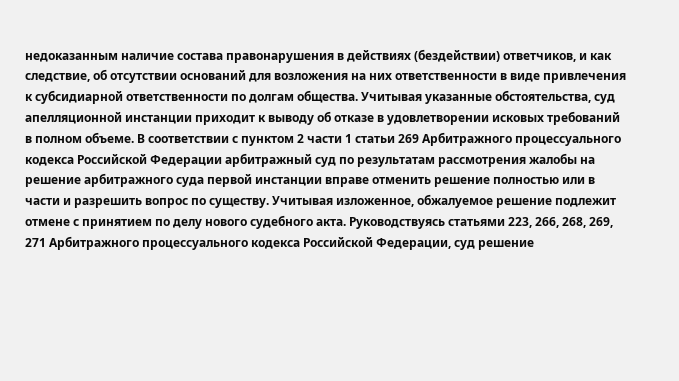недоказанным наличие состава правонарушения в действиях (бездействии) ответчиков, и как следствие, об отсутствии оснований для возложения на них ответственности в виде привлечения к субсидиарной ответственности по долгам общества. Учитывая указанные обстоятельства, суд апелляционной инстанции приходит к выводу об отказе в удовлетворении исковых требований в полном объеме. В соответствии с пунктом 2 части 1 статьи 269 Арбитражного процессуального кодекса Российской Федерации арбитражный суд по результатам рассмотрения жалобы на решение арбитражного суда первой инстанции вправе отменить решение полностью или в части и разрешить вопрос по существу. Учитывая изложенное, обжалуемое решение подлежит отмене с принятием по делу нового судебного акта. Руководствуясь статьями 223, 266, 268, 269, 271 Арбитражного процессуального кодекса Российской Федерации, суд решение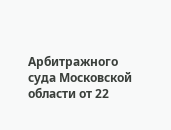Арбитражного суда Московской области от 22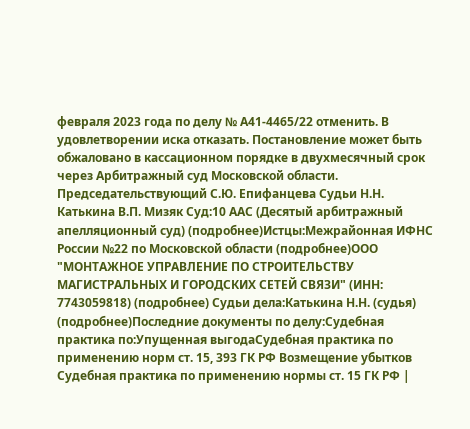февраля 2023 года по делу № А41-4465/22 отменить. В удовлетворении иска отказать. Постановление может быть обжаловано в кассационном порядке в двухмесячный срок через Арбитражный суд Московской области. Председательствующий С.Ю. Епифанцева Судьи Н.Н. Катькина В.П. Мизяк Суд:10 ААС (Десятый арбитражный апелляционный суд) (подробнее)Истцы:Межрайонная ИФНС России №22 по Московской области (подробнее)ООО "МОНТАЖНОЕ УПРАВЛЕНИЕ ПО СТРОИТЕЛЬСТВУ МАГИСТРАЛЬНЫХ И ГОРОДСКИХ СЕТЕЙ СВЯЗИ" (ИНН: 7743059818) (подробнее) Судьи дела:Катькина Н.Н. (судья) (подробнее)Последние документы по делу:Судебная практика по:Упущенная выгодаСудебная практика по применению норм ст. 15, 393 ГК РФ Возмещение убытков Судебная практика по применению нормы ст. 15 ГК РФ |